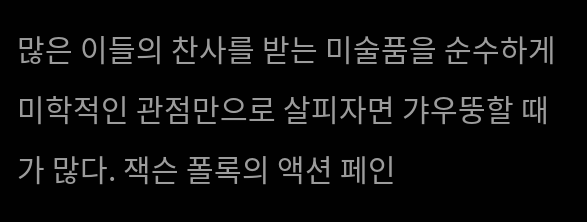많은 이들의 찬사를 받는 미술품을 순수하게 미학적인 관점만으로 살피자면 갸우뚱할 때가 많다. 잭슨 폴록의 액션 페인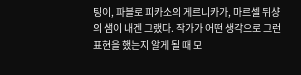팅이, 파블로 피카소의 게르니카가, 마르셀 뒤샹의 샘이 내겐 그랬다. 작가가 어떤 생각으로 그런 표현을 했는지 알게 될 때 모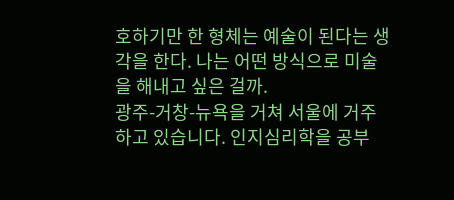호하기만 한 형체는 예술이 된다는 생각을 한다. 나는 어떤 방식으로 미술을 해내고 싶은 걸까.
광주-거창-뉴욕을 거쳐 서울에 거주하고 있습니다. 인지심리학을 공부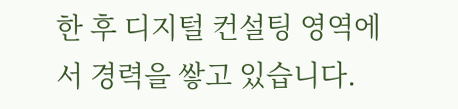한 후 디지털 컨설팅 영역에서 경력을 쌓고 있습니다.